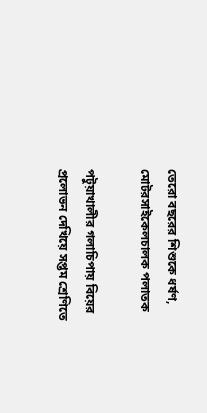তেরো বছরের শিশুকে ধর্ষণ, মোটরসাইকেলচালক পলাতক

পটুয়াখালীর গলাচিপায় বিয়ের প্রলোভন দেখিয়ে সপ্তম শ্রেণিতে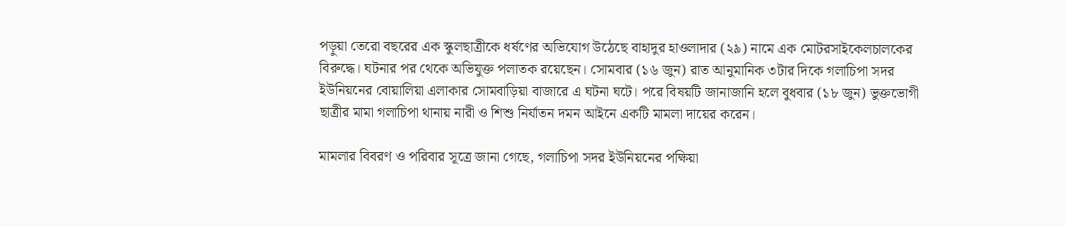পড়ুয়া তেরো বছরের এক স্কুলছাত্রীকে ধর্ষণের অভিযোগ উঠেছে বাহাদুর হাওলাদার (২৯) নামে এক মোটরসাইকেলচালকের বিরুদ্ধে। ঘটনার পর থেকে অভিযুক্ত পলাতক রয়েছেন। সোমবার (১৬ জুন) রাত আনুমানিক ৩টার দিকে গলাচিপা সদর ইউনিয়নের বোয়ালিয়া এলাকার সোমবাড়িয়া বাজারে এ ঘটনা ঘটে। পরে বিষয়টি জানাজানি হলে বুধবার (১৮ জুন) ভুক্তভোগী ছাত্রীর মামা গলাচিপা থানায় নারী ও শিশু নির্যাতন দমন আইনে একটি মামলা দায়ের করেন।

মামলার বিবরণ ও পরিবার সূত্রে জানা গেছে, গলাচিপা সদর ইউনিয়নের পক্ষিয়া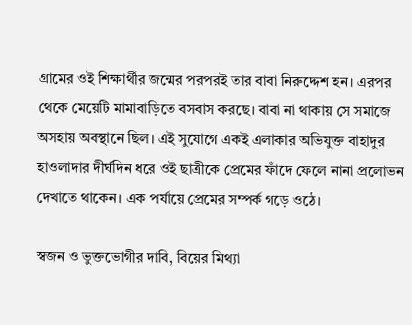গ্রামের ওই শিক্ষার্থীর জন্মের পরপরই তার বাবা নিরুদ্দেশ হন। এরপর থেকে মেয়েটি মামাবাড়িতে বসবাস করছে। বাবা না থাকায় সে সমাজে অসহায় অবস্থানে ছিল। এই সুযোগে একই এলাকার অভিযুক্ত বাহাদুর হাওলাদার দীর্ঘদিন ধরে ওই ছাত্রীকে প্রেমের ফাঁদে ফেলে নানা প্রলোভন দেখাতে থাকেন। এক পর্যায়ে প্রেমের সম্পর্ক গড়ে ওঠে।

স্বজন ও ভুক্তভোগীর দাবি, বিয়ের মিথ্যা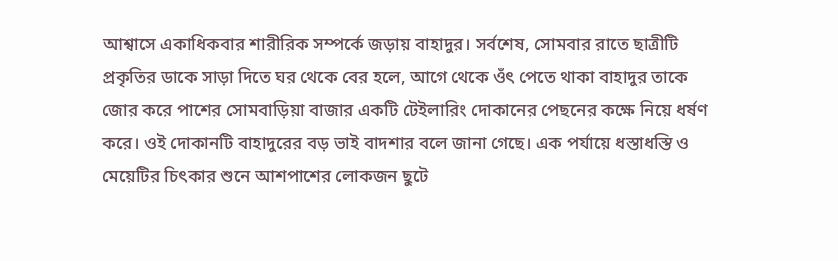আশ্বাসে একাধিকবার শারীরিক সম্পর্কে জড়ায় বাহাদুর। সর্বশেষ, সোমবার রাতে ছাত্রীটি প্রকৃতির ডাকে সাড়া দিতে ঘর থেকে বের হলে, আগে থেকে ওঁৎ পেতে থাকা বাহাদুর তাকে জোর করে পাশের সোমবাড়িয়া বাজার একটি টেইলারিং দোকানের পেছনের কক্ষে নিয়ে ধর্ষণ করে। ওই দোকানটি বাহাদুরের বড় ভাই বাদশার বলে জানা গেছে। এক পর্যায়ে ধস্তাধস্তি ও মেয়েটির চিৎকার শুনে আশপাশের লোকজন ছুটে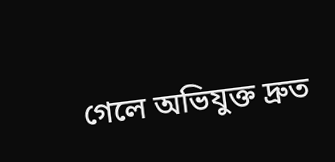গেলে অভিযুক্ত দ্রুত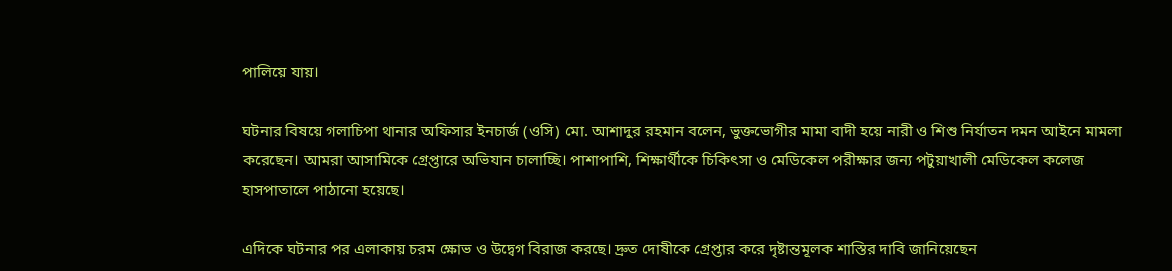পালিয়ে যায়।

ঘটনার বিষয়ে গলাচিপা থানার অফিসার ইনচার্জ (ওসি) মো. আশাদুর রহমান বলেন, ভুক্তভোগীর মামা বাদী হয়ে নারী ও শিশু নির্যাতন দমন আইনে মামলা করেছেন। আমরা আসামিকে গ্রেপ্তারে অভিযান চালাচ্ছি। পাশাপাশি, শিক্ষার্থীকে চিকিৎসা ও মেডিকেল পরীক্ষার জন্য পটুয়াখালী মেডিকেল কলেজ হাসপাতালে পাঠানো হয়েছে।

এদিকে ঘটনার পর এলাকায় চরম ক্ষোভ ও উদ্বেগ বিরাজ করছে। দ্রুত দোষীকে গ্রেপ্তার করে দৃষ্টান্তমূলক শাস্তির দাবি জানিয়েছেন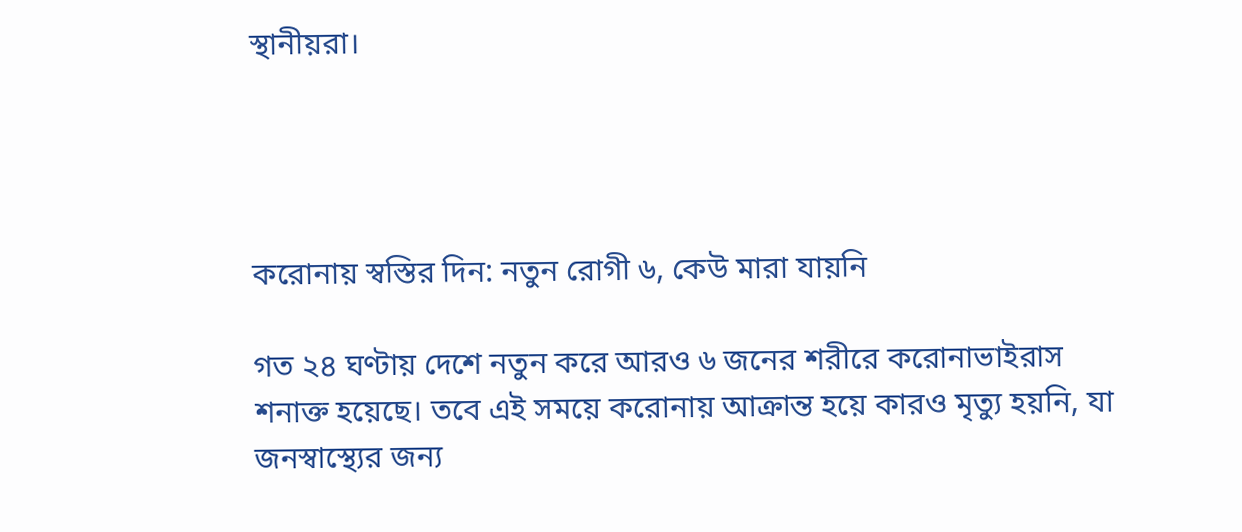স্থানীয়রা।




করোনায় স্বস্তির দিন: নতুন রোগী ৬, কেউ মারা যায়নি

গত ২৪ ঘণ্টায় দেশে নতুন করে আরও ৬ জনের শরীরে করোনাভাইরাস শনাক্ত হয়েছে। তবে এই সময়ে করোনায় আক্রান্ত হয়ে কারও মৃত্যু হয়নি, যা জনস্বাস্থ্যের জন্য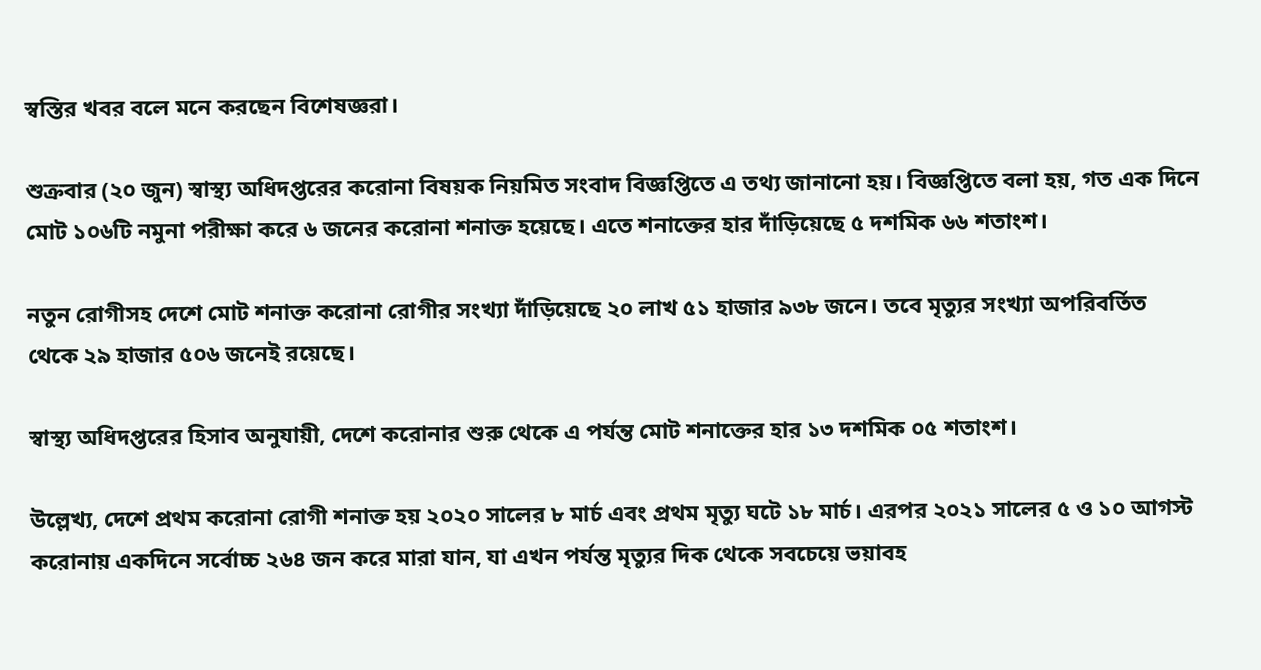স্বস্তির খবর বলে মনে করছেন বিশেষজ্ঞরা।

শুক্রবার (২০ জুন) স্বাস্থ্য অধিদপ্তরের করোনা বিষয়ক নিয়মিত সংবাদ বিজ্ঞপ্তিতে এ তথ্য জানানো হয়। বিজ্ঞপ্তিতে বলা হয়, গত এক দিনে মোট ১০৬টি নমুনা পরীক্ষা করে ৬ জনের করোনা শনাক্ত হয়েছে। এতে শনাক্তের হার দাঁড়িয়েছে ৫ দশমিক ৬৬ শতাংশ।

নতুন রোগীসহ দেশে মোট শনাক্ত করোনা রোগীর সংখ্যা দাঁড়িয়েছে ২০ লাখ ৫১ হাজার ৯৩৮ জনে। তবে মৃত্যুর সংখ্যা অপরিবর্তিত থেকে ২৯ হাজার ৫০৬ জনেই রয়েছে।

স্বাস্থ্য অধিদপ্তরের হিসাব অনুযায়ী, দেশে করোনার শুরু থেকে এ পর্যন্ত মোট শনাক্তের হার ১৩ দশমিক ০৫ শতাংশ।

উল্লেখ্য, দেশে প্রথম করোনা রোগী শনাক্ত হয় ২০২০ সালের ৮ মার্চ এবং প্রথম মৃত্যু ঘটে ১৮ মার্চ। এরপর ২০২১ সালের ৫ ও ১০ আগস্ট করোনায় একদিনে সর্বোচ্চ ২৬৪ জন করে মারা যান, যা এখন পর্যন্ত মৃত্যুর দিক থেকে সবচেয়ে ভয়াবহ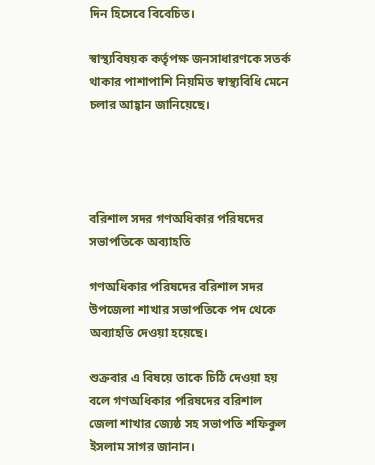দিন হিসেবে বিবেচিত।

স্বাস্থ্যবিষয়ক কর্তৃপক্ষ জনসাধারণকে সতর্ক থাকার পাশাপাশি নিয়মিত স্বাস্থ্যবিধি মেনে চলার আহ্বান জানিয়েছে।




বরিশাল সদর গণঅধিকার পরিষদের সভাপতিকে অব্যাহতি

গণঅধিকার পরিষদের বরিশাল সদর উপজেলা শাখার সভাপতিকে পদ থেকে অব্যাহতি দেওয়া হয়েছে।

শুক্রবার এ বিষয়ে তাকে চিঠি দেওয়া হয় বলে গণঅধিকার পরিষদের বরিশাল জেলা শাখার জ্যেষ্ঠ সহ সভাপতি শফিকুল ইসলাম সাগর জানান।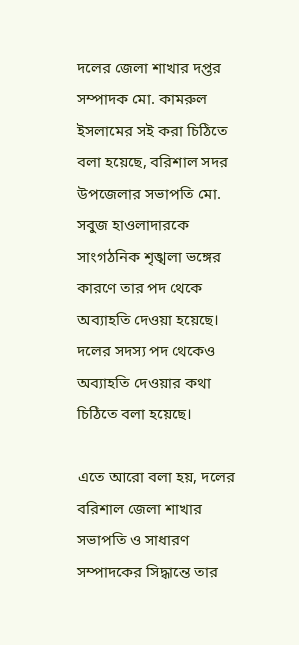দলের জেলা শাখার দপ্তর সম্পাদক মো. কামরুল ইসলামের সই করা চিঠিতে বলা হয়েছে, বরিশাল সদর উপজেলার সভাপতি মো. সবুজ হাওলাদারকে সাংগঠনিক শৃঙ্খলা ভঙ্গের কারণে তার পদ থেকে অব্যাহতি দেওয়া হয়েছে। দলের সদস্য পদ থেকেও অব্যাহতি দেওয়ার কথা চিঠিতে বলা হয়েছে।

এতে আরো বলা হয়, দলের বরিশাল জেলা শাখার সভাপতি ও সাধারণ সম্পাদকের সিদ্ধান্তে তার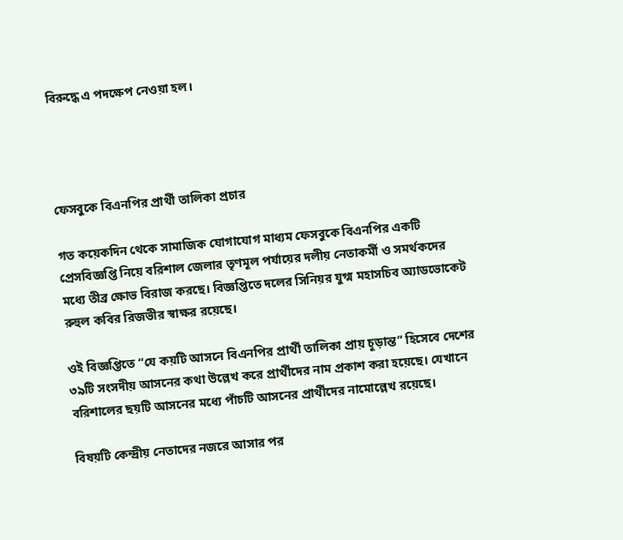বিরুদ্ধে এ পদক্ষেপ নেওয়া হল।




ফেসবুকে বিএনপির প্রার্থী তালিকা প্রচার

গত কয়েকদিন থেকে সামাজিক যোগাযোগ মাধ্যম ফেসবুকে বিএনপির একটি প্রেসবিজ্ঞপ্তি নিয়ে বরিশাল জেলার তৃণমূল পর্যায়ের দলীয় নেতাকর্মী ও সমর্থকদের মধ্যে তীব্র ক্ষোভ বিরাজ করছে। বিজ্ঞপ্তিতে দলের সিনিয়র যুগ্ম মহাসচিব অ্যাডভোকেট রুহুল কবির রিজভীর স্বাক্ষর রয়েছে।

ওই বিজ্ঞপ্তিতে “যে কয়টি আসনে বিএনপির প্রার্থী তালিকা প্রায় চূড়ান্ত” হিসেবে দেশের ৩৯টি সংসদীয় আসনের কথা উল্লেখ করে প্রার্থীদের নাম প্রকাশ করা হয়েছে। যেখানে বরিশালের ছয়টি আসনের মধ্যে পাঁচটি আসনের প্রার্থীদের নামোল্লেখ রয়েছে।

বিষয়টি কেন্দ্রীয় নেতাদের নজরে আসার পর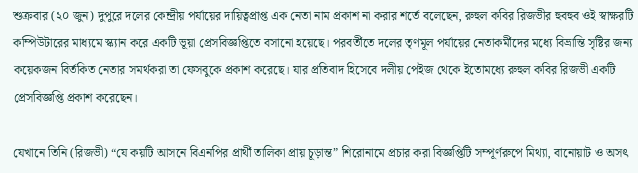শুক্রবার (২০ জুন) দুপুরে দলের কেন্দ্রীয় পর্যায়ের দায়িত্বপ্রাপ্ত এক নেতা নাম প্রকাশ না করার শর্তে বলেছেন, রুহুল কবির রিজভীর হুবহুব ওই স্বাক্ষরটি কম্পিউটারের মাধ্যমে স্ক্যান করে একটি ভূয়া প্রেসবিজ্ঞপ্তিতে বসানো হয়েছে। পরবর্তীতে দলের তৃণমূল পর্যায়ের নেতাকর্মীদের মধ্যে বিভ্রান্তি সৃষ্টির জন্য কয়েকজন বির্তকিত নেতার সমর্থকরা তা ফেসবুকে প্রকাশ করেছে। যার প্রতিবাদ হিসেবে দলীয় পেইজ থেকে ইতোমধ্যে রুহুল কবির রিজভী একটি প্রেসবিজ্ঞপ্তি প্রকাশ করেছেন।

যেখানে তিনি (রিজভী) “যে কয়টি আসনে বিএনপির প্রার্থী তালিকা প্রায় চূড়ান্ত” শিরোনামে প্রচার করা বিজ্ঞপ্তিটি সম্পূর্ণরুপে মিথ্যা, বানোয়াট ও অসৎ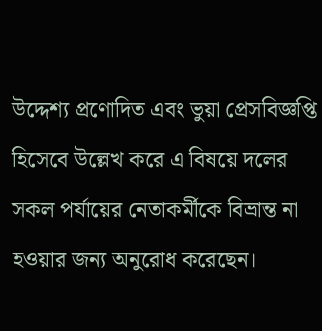উদ্দেশ্য প্রণোদিত এবং ভুয়া প্রেসবিজ্ঞপ্তি হিসেবে উল্লেখ করে এ বিষয়ে দলের সকল পর্যায়ের নেতাকর্মীকে বিভ্রান্ত না হওয়ার জন্য অনুরোধ করেছেন।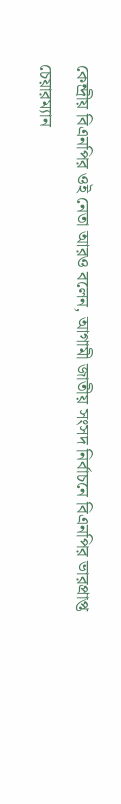কেন্দ্রীয় বিএনপির ওই নেতা আরও বলেন, আগামী জাতীয় সংসদ নির্বাচনে বিএনপির ভারপ্রাপ্ত চেয়ারম্যান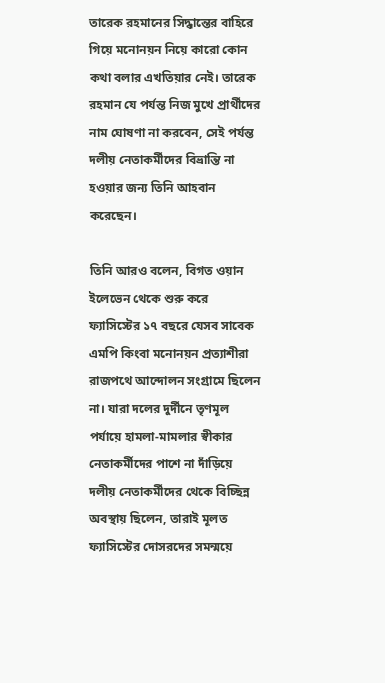তারেক রহমানের সিদ্ধান্তের বাহিরে গিয়ে মনোনয়ন নিয়ে কারো কোন কথা বলার এখতিয়ার নেই। তারেক রহমান যে পর্যন্ত নিজ মুখে প্রার্থীদের নাম ঘোষণা না করবেন, সেই পর্যন্ত দলীয় নেতাকর্মীদের বিভ্রান্তি না হওয়ার জন্য তিনি আহবান করেছেন।

তিনি আরও বলেন, বিগত ওয়ান ইলেভেন থেকে শুরু করে ফ্যাসিস্টের ১৭ বছরে যেসব সাবেক এমপি কিংবা মনোনয়ন প্রত্যাশীরা রাজপথে আন্দোলন সংগ্রামে ছিলেন না। যারা দলের দুর্দীনে তৃণমূল পর্যায়ে হামলা-মামলার স্বীকার নেতাকর্মীদের পাশে না দাঁড়িয়ে দলীয় নেতাকর্মীদের থেকে বিচ্ছিন্ন অবস্থায় ছিলেন, তারাই মূলত ফ্যাসিস্টের দোসরদের সমন্ময়ে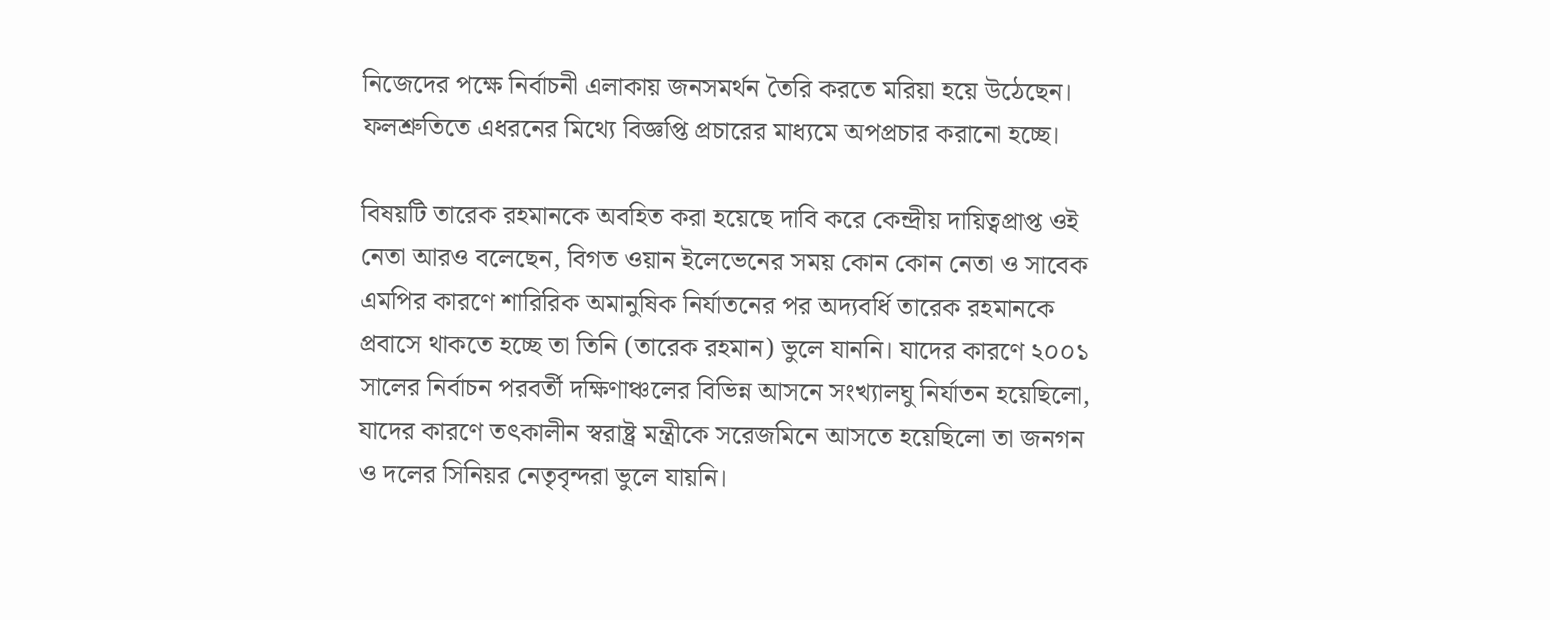নিজেদের পক্ষে নির্বাচনী এলাকায় জনসমর্থন তৈরি করতে মরিয়া হয়ে উঠেছেন। ফলশ্রুতিতে এধরনের মিথ্যে বিজ্ঞপ্তি প্রচারের মাধ্যমে অপপ্রচার করানো হচ্ছে।

বিষয়টি তারেক রহমানকে অবহিত করা হয়েছে দাবি করে কেন্দ্রীয় দায়িত্বপ্রাপ্ত ওই নেতা আরও বলেছেন, বিগত ওয়ান ইলেভেনের সময় কোন কোন নেতা ও সাবেক এমপির কারণে শারিরিক অমানুষিক নির্যাতনের পর অদ্যবর্ধি তারেক রহমানকে প্রবাসে থাকতে হচ্ছে তা তিনি (তারেক রহমান) ভুলে যাননি। যাদের কারণে ২০০১ সালের নির্বাচন পরবর্তী দক্ষিণাঞ্চলের বিভিন্ন আসনে সংখ্যালঘু নির্যাতন হয়েছিলো, যাদের কারণে তৎকালীন স্বরাষ্ট্র মন্ত্রীকে সরেজমিনে আসতে হয়েছিলো তা জনগন ও দলের সিনিয়র নেতৃবৃন্দরা ভুলে যায়নি।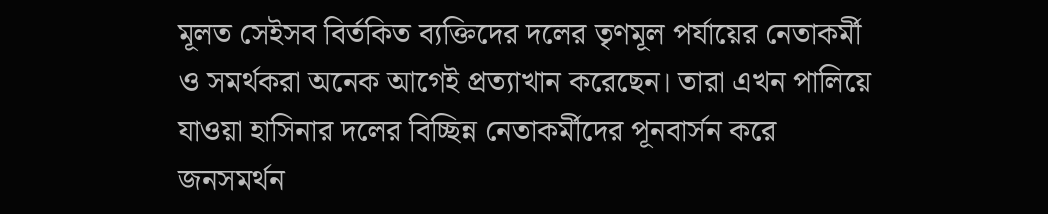মূলত সেইসব বির্তকিত ব্যক্তিদের দলের তৃণমূল পর্যায়ের নেতাকর্মী ও সমর্থকরা অনেক আগেই প্রত্যাখান করেছেন। তারা এখন পালিয়ে যাওয়া হাসিনার দলের বিচ্ছিন্ন নেতাকর্মীদের পূনবার্সন করে জনসমর্থন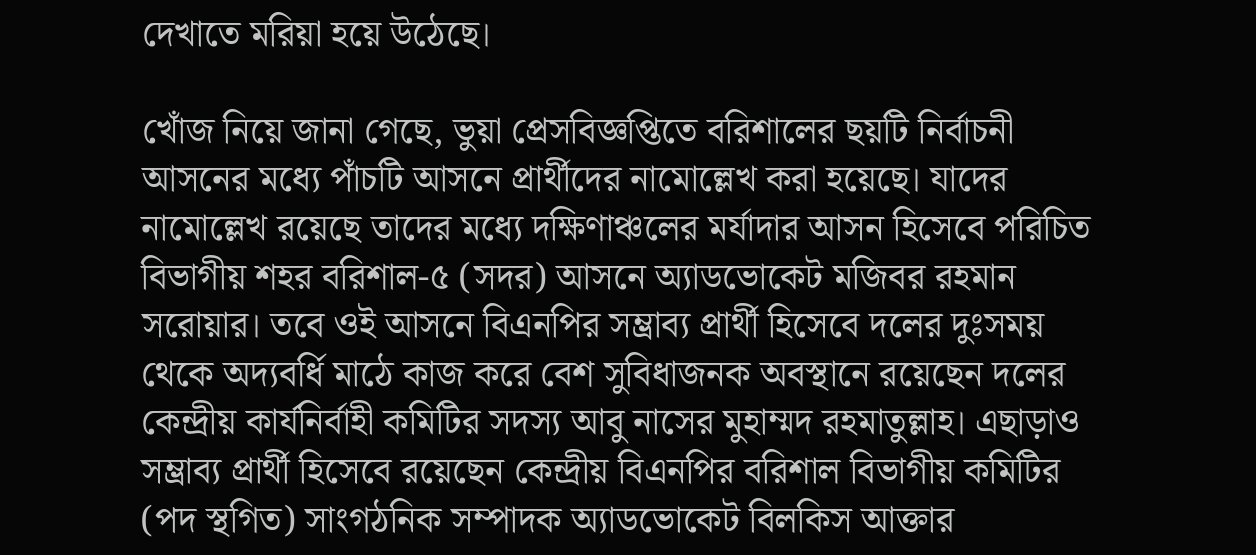দেখাতে মরিয়া হয়ে উঠেছে।

খোঁজ নিয়ে জানা গেছে, ভুয়া প্রেসবিজ্ঞপ্তিতে বরিশালের ছয়টি নির্বাচনী আসনের মধ্যে পাঁচটি আসনে প্রার্থীদের নামোল্লেখ করা হয়েছে। যাদের নামোল্লেখ রয়েছে তাদের মধ্যে দক্ষিণাঞ্চলের মর্যাদার আসন হিসেবে পরিচিত বিভাগীয় শহর বরিশাল-৫ (সদর) আসনে অ্যাডভোকেট মজিবর রহমান সরোয়ার। তবে ওই আসনে বিএনপির সম্ভ্রাব্য প্রার্থী হিসেবে দলের দুঃসময় থেকে অদ্যবর্ধি মাঠে কাজ করে বেশ সুবিধাজনক অবস্থানে রয়েছেন দলের কেন্দ্রীয় কার্যনির্বাহী কমিটির সদস্য আবু নাসের মুহাম্মদ রহমাতুল্লাহ। এছাড়াও সম্ভ্রাব্য প্রার্থী হিসেবে রয়েছেন কেন্দ্রীয় বিএনপির বরিশাল বিভাগীয় কমিটির (পদ স্থগিত) সাংগঠনিক সম্পাদক অ্যাডভোকেট বিলকিস আক্তার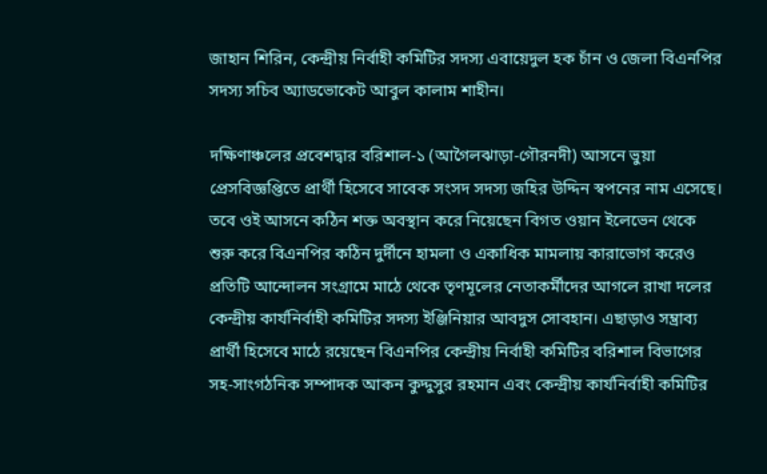জাহান শিরিন, কেন্দ্রীয় নির্বাহী কমিটির সদস্য এবায়েদুল হক চাঁন ও জেলা বিএনপির সদস্য সচিব অ্যাডভোকেট আবুল কালাম শাহীন।

দক্ষিণাঞ্চলের প্রবেশদ্বার বরিশাল-১ (আগৈলঝাড়া-গৌরনদী) আসনে ভুয়া প্রেসবিজ্ঞপ্তিতে প্রার্থী হিসেবে সাবেক সংসদ সদস্য জহির উদ্দিন স্বপনের নাম এসেছে। তবে ওই আসনে কঠিন শক্ত অবস্থান করে নিয়েছেন বিগত ওয়ান ইলেভেন থেকে শুরু করে বিএনপির কঠিন দুর্দীনে হামলা ও একাধিক মামলায় কারাভোগ করেও প্রতিটি আন্দোলন সংগ্রামে মাঠে থেকে তৃণমূলের নেতাকর্মীদের আগলে রাখা দলের কেন্দ্রীয় কার্যনির্বাহী কমিটির সদস্য ইঞ্জিনিয়ার আবদুস সোবহান। এছাড়াও সম্ভ্রাব্য প্রার্থী হিসেবে মাঠে রয়েছেন বিএনপির কেন্দ্রীয় নির্বাহী কমিটির বরিশাল বিভাগের সহ-সাংগঠনিক সম্পাদক আকন কুদ্দুসুর রহমান এবং কেন্দ্রীয় কার্যনির্বাহী কমিটির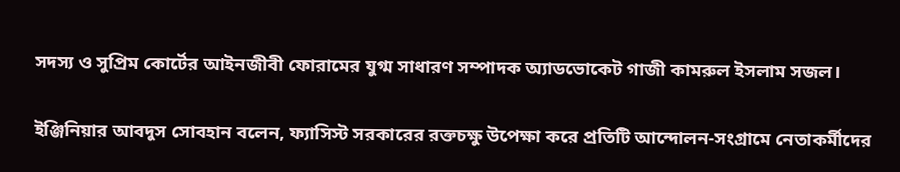সদস্য ও সুপ্রিম কোর্টের আইনজীবী ফোরামের যুগ্ম সাধারণ সম্পাদক অ্যাডভোকেট গাজী কামরুল ইসলাম সজল।

ইঞ্জিনিয়ার আবদুস সোবহান বলেন, ফ্যাসিস্ট সরকারের রক্তচক্ষু উপেক্ষা করে প্রতিটি আন্দোলন-সংগ্রামে নেতাকর্মীদের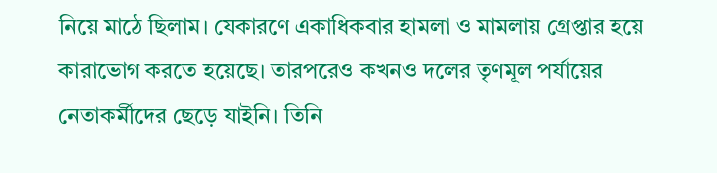নিয়ে মাঠে ছিলাম। যেকারণে একাধিকবার হামলা ও মামলায় গ্রেপ্তার হয়ে কারাভোগ করতে হয়েছে। তারপরেও কখনও দলের তৃণমূল পর্যায়ের নেতাকর্মীদের ছেড়ে যাইনি। তিনি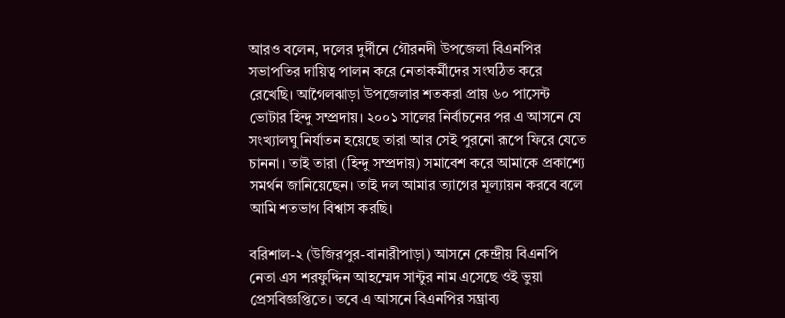আরও বলেন, দলের দুর্দীনে গৌরনদী উপজেলা বিএনপির সভাপতির দায়িত্ব পালন করে নেতাকর্মীদের সংঘঠিত করে রেখেছি। আগৈলঝাড়া উপজেলার শতকরা প্রায় ৬০ পাসেন্ট ভোটার হিন্দু সম্প্রদায়। ২০০১ সালের নির্বাচনের পর এ আসনে যে সংখ্যালঘু নির্যাতন হয়েছে তারা আর সেই পুরনো রূপে ফিরে যেতে চাননা। তাই তারা (হিন্দু সম্প্রদায়) সমাবেশ করে আমাকে প্রকাশ্যে সমর্থন জানিয়েছেন। তাই দল আমার ত্যাগের মূল্যায়ন করবে বলে আমি শতভাগ বিশ্বাস করছি।

বরিশাল-২ (উজিরপুর-বানারীপাড়া) আসনে কেন্দ্রীয় বিএনপি নেতা এস শরফুদ্দিন আহম্মেদ সান্টুর নাম এসেছে ওই ভুয়া প্রেসবিজ্ঞপ্তিতে। তবে এ আসনে বিএনপির সম্ভ্রাব্য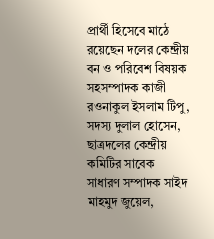প্রার্থী হিসেবে মাঠে রয়েছেন দলের কেন্দ্রীয় বন ও পরিবেশ বিষয়ক সহসম্পাদক কাজী রওনাকুল ইসলাম টিপু, সদস্য দুলাল হোসেন, ছাত্রদলের কেন্দ্রীয় কমিটির সাবেক সাধারণ সম্পাদক সাইদ মাহমুদ জুয়েল,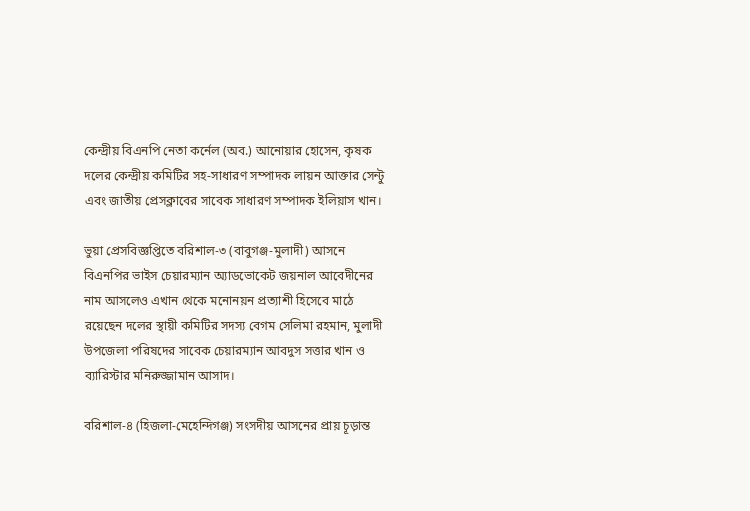কেন্দ্রীয় বিএনপি নেতা কর্নেল (অব.) আনোয়ার হোসেন, কৃষক দলের কেন্দ্রীয় কমিটির সহ-সাধারণ সম্পাদক লায়ন আক্তার সেন্টু এবং জাতীয় প্রেসক্লাবের সাবেক সাধারণ সম্পাদক ইলিয়াস খান।

ভুয়া প্রেসবিজ্ঞপ্তিতে বরিশাল-৩ (বাবুগঞ্জ-মুলাদী) আসনে বিএনপির ভাইস চেয়ারম্যান অ্যাডভোকেট জয়নাল আবেদীনের নাম আসলেও এখান থেকে মনোনয়ন প্রত্যাশী হিসেবে মাঠে রয়েছেন দলের স্থায়ী কমিটির সদস্য বেগম সেলিমা রহমান, মুলাদী উপজেলা পরিষদের সাবেক চেয়ারম্যান আবদুস সত্তার খান ও ব্যারিস্টার মনিরুজ্জামান আসাদ।

বরিশাল-৪ (হিজলা-মেহেন্দিগঞ্জ) সংসদীয় আসনের প্রায় চূড়ান্ত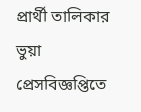প্রার্থী তালিকার ভুয়া প্রেসবিজ্ঞপ্তিতে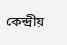কেন্দ্রীয়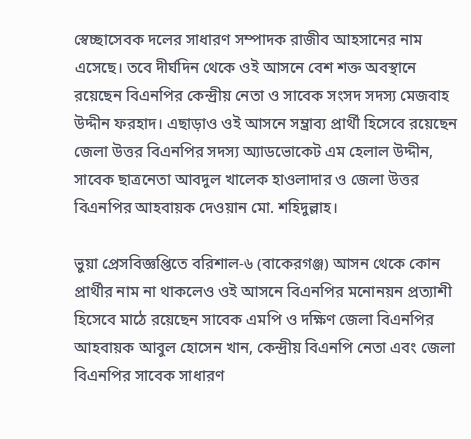স্বেচ্ছাসেবক দলের সাধারণ সম্পাদক রাজীব আহসানের নাম এসেছে। তবে দীর্ঘদিন থেকে ওই আসনে বেশ শক্ত অবস্থানে রয়েছেন বিএনপির কেন্দ্রীয় নেতা ও সাবেক সংসদ সদস্য মেজবাহ উদ্দীন ফরহাদ। এছাড়াও ওই আসনে সম্ভ্রাব্য প্রার্থী হিসেবে রয়েছেন জেলা উত্তর বিএনপির সদস্য অ্যাডভোকেট এম হেলাল উদ্দীন, সাবেক ছাত্রনেতা আবদুল খালেক হাওলাদার ও জেলা উত্তর বিএনপির আহবায়ক দেওয়ান মো. শহিদুল্লাহ।

ভুয়া প্রেসবিজ্ঞপ্তিতে বরিশাল-৬ (বাকেরগঞ্জ) আসন থেকে কোন প্রার্থীর নাম না থাকলেও ওই আসনে বিএনপির মনোনয়ন প্রত্যাশী হিসেবে মাঠে রয়েছেন সাবেক এমপি ও দক্ষিণ জেলা বিএনপির আহবায়ক আবুল হোসেন খান, কেন্দ্রীয় বিএনপি নেতা এবং জেলা বিএনপির সাবেক সাধারণ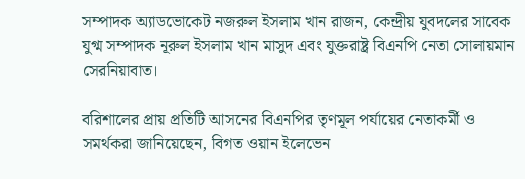সম্পাদক অ্যাডভোকেট নজরুল ইসলাম খান রাজন, কেন্দ্রীয় যুবদলের সাবেক যুগ্ম সম্পাদক নূরুল ইসলাম খান মাসুদ এবং যুক্তরাষ্ট্র বিএনপি নেতা সোলায়মান সেরনিয়াবাত।

বরিশালের প্রায় প্রতিটি আসনের বিএনপির তৃণমূল পর্যায়ের নেতাকর্মী ও সমর্থকরা জানিয়েছেন, বিগত ওয়ান ইলেভেন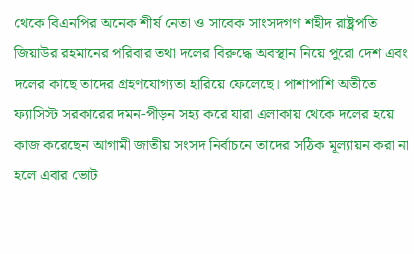থেকে বিএনপির অনেক শীর্ষ নেতা ও সাবেক সাংসদগণ শহীদ রাষ্ট্রপতি জিয়াউর রহমানের পরিবার তথা দলের বিরুদ্ধে অবস্থান নিয়ে পুরো দেশ এবং দলের কাছে তাদের গ্রহণযোগ্যতা হারিয়ে ফেলেছে। পাশাপাশি অতীতে ফ্যাসিস্ট সরকারের দমন-পীড়ন সহ্য করে যারা এলাকায় থেকে দলের হয়ে কাজ করেছেন আগামী জাতীয় সংসদ নির্বাচনে তাদের সঠিক মূল্যায়ন করা না হলে এবার ভোট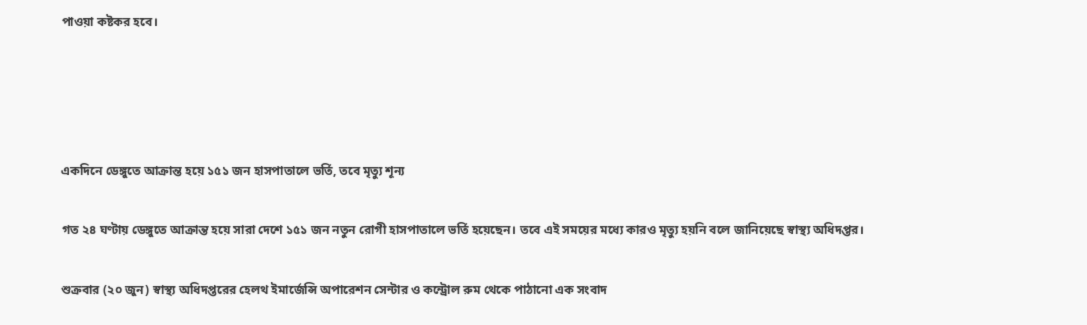পাওয়া কষ্টকর হবে।




একদিনে ডেঙ্গুতে আক্রান্ত হয়ে ১৫১ জন হাসপাতালে ভর্তি, তবে মৃত্যু শূন্য

গত ২৪ ঘণ্টায় ডেঙ্গুতে আক্রান্ত হয়ে সারা দেশে ১৫১ জন নতুন রোগী হাসপাতালে ভর্তি হয়েছেন। তবে এই সময়ের মধ্যে কারও মৃত্যু হয়নি বলে জানিয়েছে স্বাস্থ্য অধিদপ্তর।

শুক্রবার (২০ জুন) স্বাস্থ্য অধিদপ্তরের হেলথ ইমার্জেন্সি অপারেশন সেন্টার ও কন্ট্রোল রুম থেকে পাঠানো এক সংবাদ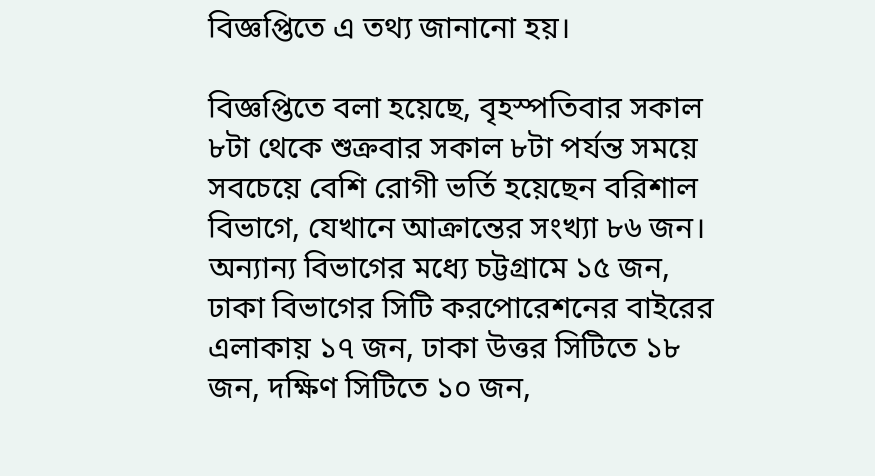বিজ্ঞপ্তিতে এ তথ্য জানানো হয়।

বিজ্ঞপ্তিতে বলা হয়েছে, বৃহস্পতিবার সকাল ৮টা থেকে শুক্রবার সকাল ৮টা পর্যন্ত সময়ে সবচেয়ে বেশি রোগী ভর্তি হয়েছেন বরিশাল বিভাগে, যেখানে আক্রান্তের সংখ্যা ৮৬ জন।
অন্যান্য বিভাগের মধ্যে চট্টগ্রামে ১৫ জন, ঢাকা বিভাগের সিটি করপোরেশনের বাইরের এলাকায় ১৭ জন, ঢাকা উত্তর সিটিতে ১৮ জন, দক্ষিণ সিটিতে ১০ জন,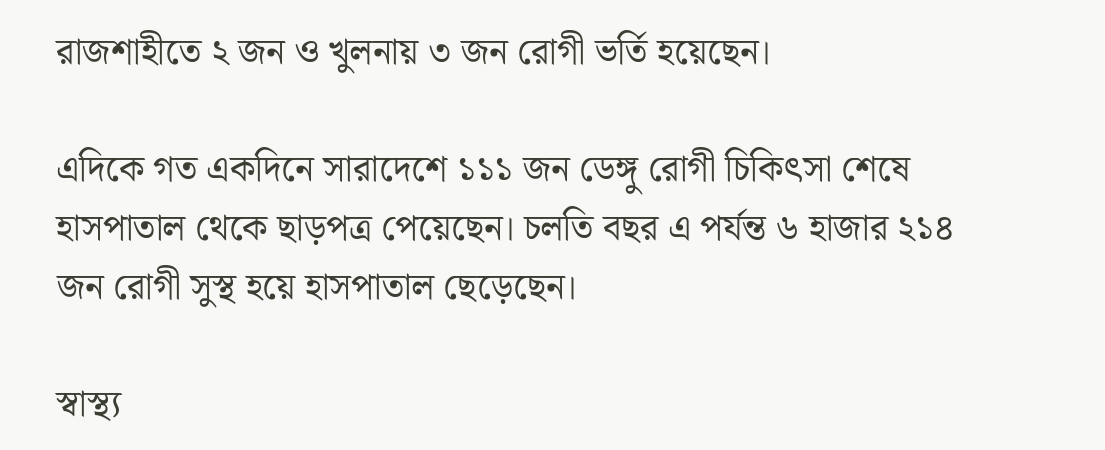রাজশাহীতে ২ জন ও খুলনায় ৩ জন রোগী ভর্তি হয়েছেন।

এদিকে গত একদিনে সারাদেশে ১১১ জন ডেঙ্গু রোগী চিকিৎসা শেষে হাসপাতাল থেকে ছাড়পত্র পেয়েছেন। চলতি বছর এ পর্যন্ত ৬ হাজার ২১৪ জন রোগী সুস্থ হয়ে হাসপাতাল ছেড়েছেন।

স্বাস্থ্য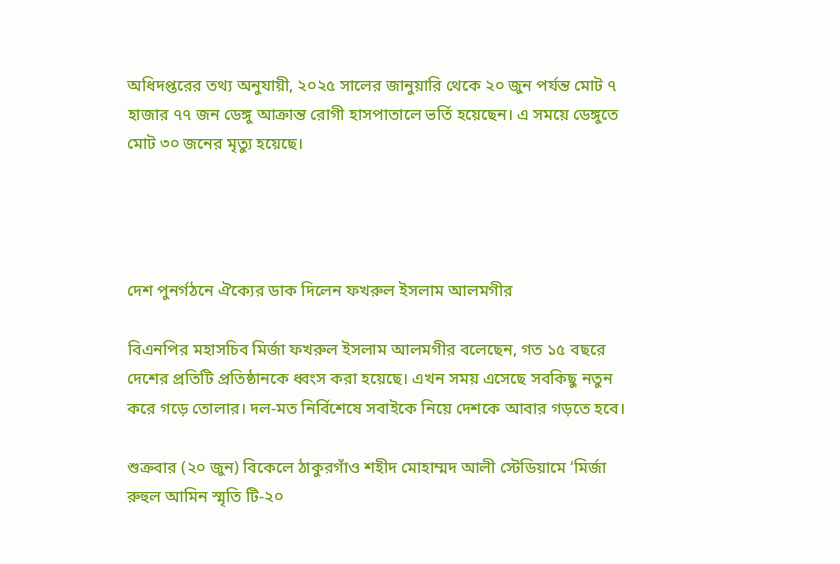অধিদপ্তরের তথ্য অনুযায়ী, ২০২৫ সালের জানুয়ারি থেকে ২০ জুন পর্যন্ত মোট ৭ হাজার ৭৭ জন ডেঙ্গু আক্রান্ত রোগী হাসপাতালে ভর্তি হয়েছেন। এ সময়ে ডেঙ্গুতে মোট ৩০ জনের মৃত্যু হয়েছে।




দেশ পুনর্গঠনে ঐক্যের ডাক দিলেন ফখরুল ইসলাম আলমগীর

বিএনপির মহাসচিব মির্জা ফখরুল ইসলাম আলমগীর বলেছেন, গত ১৫ বছরে দেশের প্রতিটি প্রতিষ্ঠানকে ধ্বংস করা হয়েছে। এখন সময় এসেছে সবকিছু নতুন করে গড়ে তোলার। দল-মত নির্বিশেষে সবাইকে নিয়ে দেশকে আবার গড়তে হবে।

শুক্রবার (২০ জুন) বিকেলে ঠাকুরগাঁও শহীদ মোহাম্মদ আলী স্টেডিয়ামে ‘মির্জা রুহুল আমিন স্মৃতি টি-২০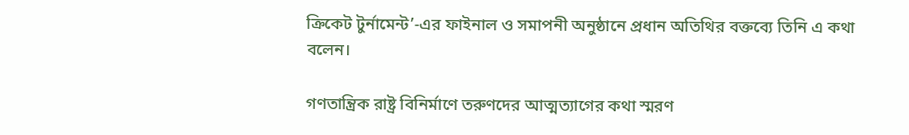ক্রিকেট টুর্নামেন্ট’-এর ফাইনাল ও সমাপনী অনুষ্ঠানে প্রধান অতিথির বক্তব্যে তিনি এ কথা বলেন।

গণতান্ত্রিক রাষ্ট্র বিনির্মাণে তরুণদের আত্মত্যাগের কথা স্মরণ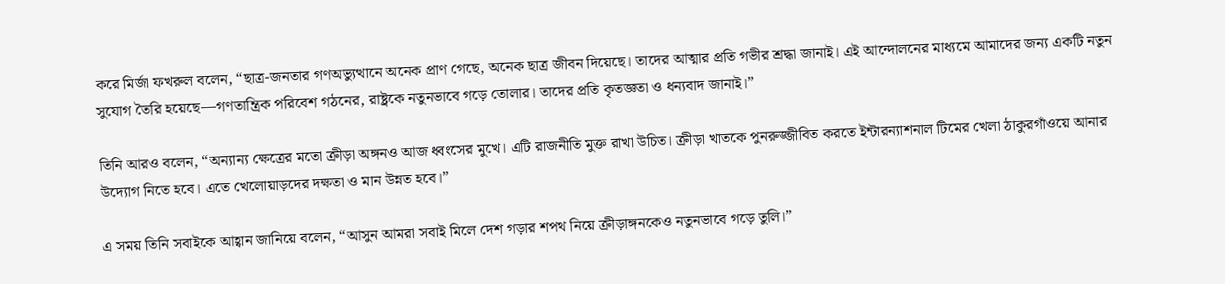করে মির্জা ফখরুল বলেন, “ছাত্র-জনতার গণঅভ্যুত্থানে অনেক প্রাণ গেছে, অনেক ছাত্র জীবন দিয়েছে। তাদের আত্মার প্রতি গভীর শ্রদ্ধা জানাই। এই আন্দোলনের মাধ্যমে আমাদের জন্য একটি নতুন সুযোগ তৈরি হয়েছে—গণতান্ত্রিক পরিবেশ গঠনের, রাষ্ট্রকে নতুনভাবে গড়ে তোলার। তাদের প্রতি কৃতজ্ঞতা ও ধন্যবাদ জানাই।”

তিনি আরও বলেন, “অন্যান্য ক্ষেত্রের মতো ক্রীড়া অঙ্গনও আজ ধ্বংসের মুখে। এটি রাজনীতি মুক্ত রাখা উচিত। ক্রীড়া খাতকে পুনরুজ্জীবিত করতে ইন্টারন্যাশনাল টিমের খেলা ঠাকুরগাঁওয়ে আনার উদ্যোগ নিতে হবে। এতে খেলোয়াড়দের দক্ষতা ও মান উন্নত হবে।”

এ সময় তিনি সবাইকে আহ্বান জানিয়ে বলেন, “আসুন আমরা সবাই মিলে দেশ গড়ার শপথ নিয়ে ক্রীড়াঙ্গনকেও নতুনভাবে গড়ে তুলি।”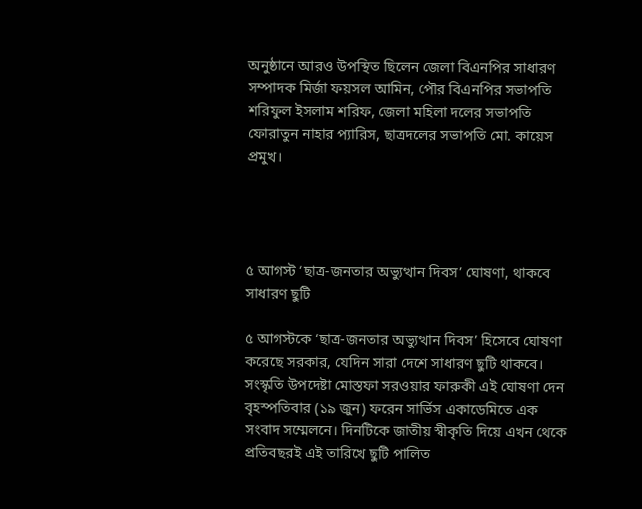অনুষ্ঠানে আরও উপস্থিত ছিলেন জেলা বিএনপির সাধারণ সম্পাদক মির্জা ফয়সল আমিন, পৌর বিএনপির সভাপতি শরিফুল ইসলাম শরিফ, জেলা মহিলা দলের সভাপতি ফোরাতুন নাহার প্যারিস, ছাত্রদলের সভাপতি মো. কায়েস প্রমুখ।




৫ আগস্ট ‘ছাত্র-জনতার অভ্যুত্থান দিবস’ ঘোষণা, থাকবে সাধারণ ছুটি

৫ আগস্টকে ‘ছাত্র-জনতার অভ্যুত্থান দিবস’ হিসেবে ঘোষণা করেছে সরকার, যেদিন সারা দেশে সাধারণ ছুটি থাকবে। সংস্কৃতি উপদেষ্টা মোস্তফা সরওয়ার ফারুকী এই ঘোষণা দেন বৃহস্পতিবার (১৯ জুন) ফরেন সার্ভিস একাডেমিতে এক সংবাদ সম্মেলনে। দিনটিকে জাতীয় স্বীকৃতি দিয়ে এখন থেকে প্রতিবছরই এই তারিখে ছুটি পালিত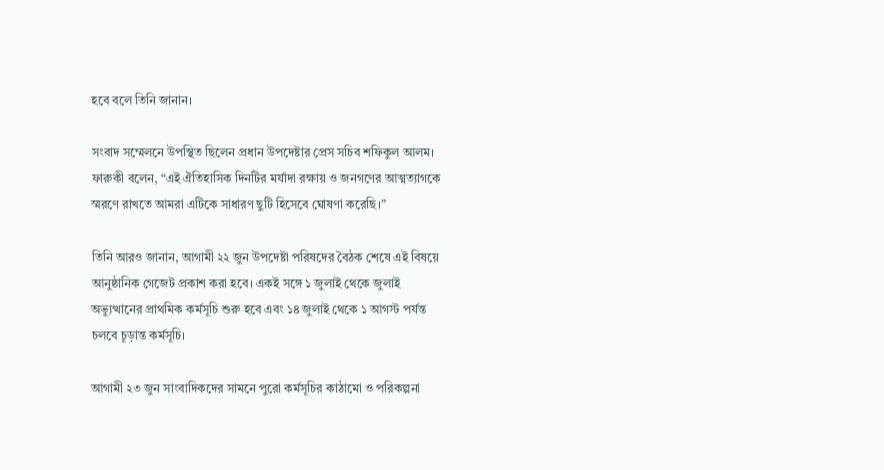হবে বলে তিনি জানান।

সংবাদ সম্মেলনে উপস্থিত ছিলেন প্রধান উপদেষ্টার প্রেস সচিব শফিকুল আলম। ফারুকী বলেন, “এই ঐতিহাসিক দিনটির মর্যাদা রক্ষায় ও জনগণের আত্মত্যাগকে স্মরণে রাখতে আমরা এটিকে সাধারণ ছুটি হিসেবে ঘোষণা করেছি।”

তিনি আরও জানান, আগামী ২২ জুন উপদেষ্টা পরিষদের বৈঠক শেষে এই বিষয়ে আনুষ্ঠানিক গেজেট প্রকাশ করা হবে। একই সঙ্গে ১ জুলাই থেকে জুলাই অভ্যুত্থানের প্রাথমিক কর্মসূচি শুরু হবে এবং ১৪ জুলাই থেকে ১ আগস্ট পর্যন্ত চলবে চূড়ান্ত কর্মসূচি।

আগামী ২৩ জুন সাংবাদিকদের সামনে পুরো কর্মসূচির কাঠামো ও পরিকল্পনা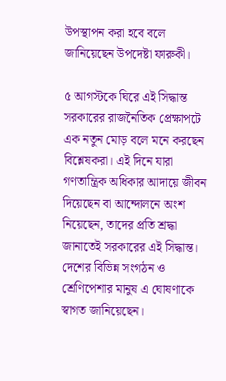উপস্থাপন করা হবে বলে জানিয়েছেন উপদেষ্টা ফারুকী।

৫ আগস্টকে ঘিরে এই সিদ্ধান্ত সরকারের রাজনৈতিক প্রেক্ষাপটে এক নতুন মোড় বলে মনে করছেন বিশ্লেষকরা। এই দিনে যারা গণতান্ত্রিক অধিকার আদায়ে জীবন দিয়েছেন বা আন্দোলনে অংশ নিয়েছেন, তাদের প্রতি শ্রদ্ধা জানাতেই সরকারের এই সিদ্ধান্ত। দেশের বিভিন্ন সংগঠন ও শ্রেণিপেশার মানুষ এ ঘোষণাকে স্বাগত জানিয়েছেন।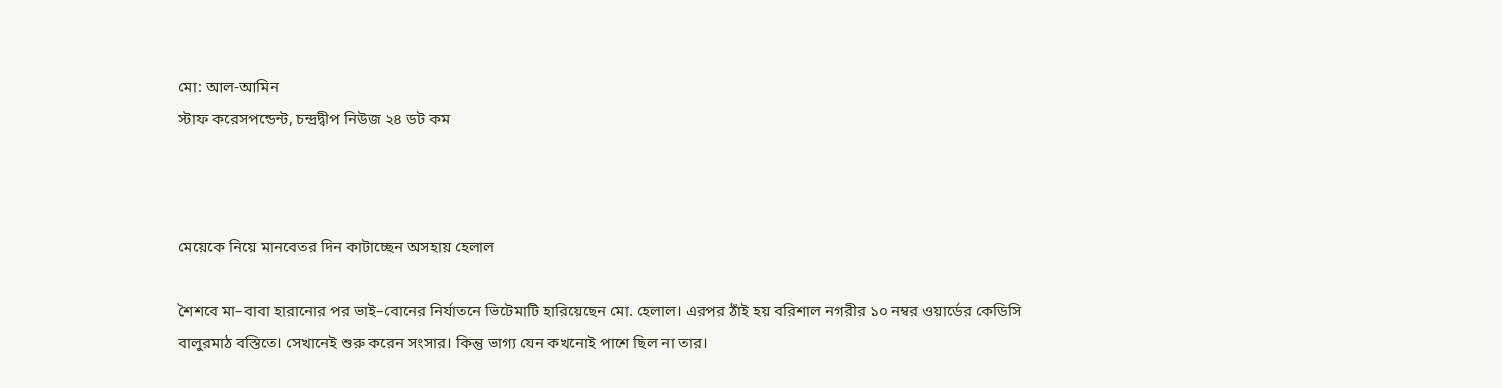মো: আল-আমিন
স্টাফ করেসপন্ডেন্ট, চন্দ্রদ্বীপ নিউজ ২৪ ডট কম



মেয়েকে নিয়ে মানবেতর দিন কাটাচ্ছেন অসহায় হেলাল

শৈশবে মা–বাবা হারানোর পর ভাই–বোনের নির্যাতনে ভিটেমাটি হারিয়েছেন মো. হেলাল। এরপর ঠাঁই হয় বরিশাল নগরীর ১০ নম্বর ওয়ার্ডের কেডিসি বালুরমাঠ বস্তিতে। সেখানেই শুরু করেন সংসার। কিন্তু ভাগ্য যেন কখনোই পাশে ছিল না তার।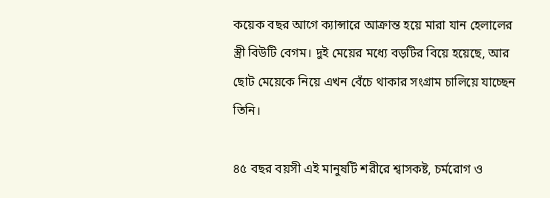কয়েক বছর আগে ক্যান্সারে আক্রান্ত হয়ে মারা যান হেলালের স্ত্রী বিউটি বেগম। দুই মেয়ের মধ্যে বড়টির বিয়ে হয়েছে, আর ছোট মেয়েকে নিয়ে এখন বেঁচে থাকার সংগ্রাম চালিয়ে যাচ্ছেন তিনি।

৪৫ বছর বয়সী এই মানুষটি শরীরে শ্বাসকষ্ট, চর্মরোগ ও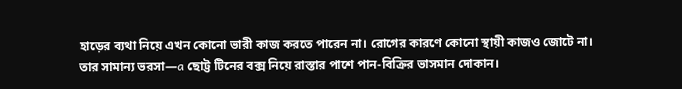হাড়ের ব্যথা নিয়ে এখন কোনো ভারী কাজ করতে পারেন না। রোগের কারণে কোনো স্থায়ী কাজও জোটে না। তার সামান্য ভরসা—a ছোট্ট টিনের বক্স নিয়ে রাস্তার পাশে পান-বিক্রির ভাসমান দোকান।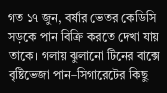গত ১৭ জুন, বর্ষার ভেতর কেডিসি সড়কে পান বিক্রি করতে দেখা যায় তাকে। গলায় ঝুলানো টিনের বাক্সে বৃষ্টিভেজা পান–সিগারেটের কিছু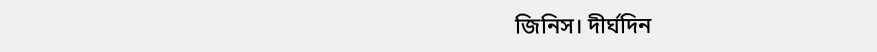জিনিস। দীর্ঘদিন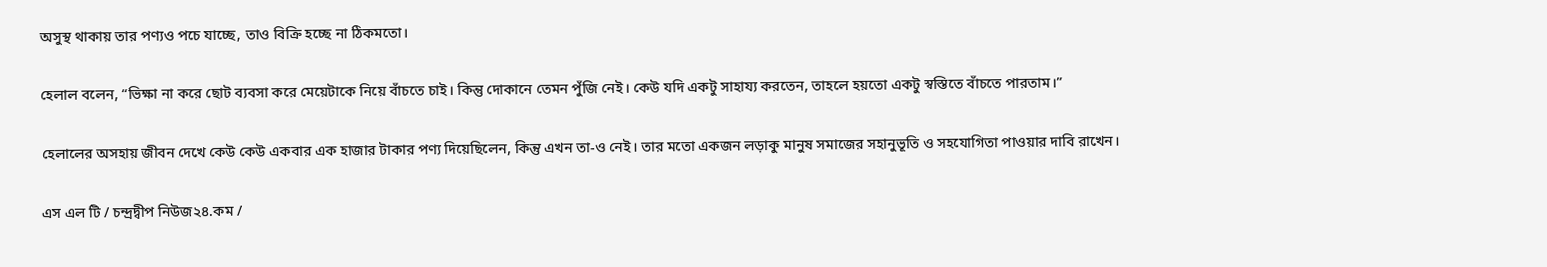অসুস্থ থাকায় তার পণ্যও পচে যাচ্ছে, তাও বিক্রি হচ্ছে না ঠিকমতো।

হেলাল বলেন, “ভিক্ষা না করে ছোট ব্যবসা করে মেয়েটাকে নিয়ে বাঁচতে চাই। কিন্তু দোকানে তেমন পুঁজি নেই। কেউ যদি একটু সাহায্য করতেন, তাহলে হয়তো একটু স্বস্তিতে বাঁচতে পারতাম।”

হেলালের অসহায় জীবন দেখে কেউ কেউ একবার এক হাজার টাকার পণ্য দিয়েছিলেন, কিন্তু এখন তা-ও নেই। তার মতো একজন লড়াকু মানুষ সমাজের সহানুভূতি ও সহযোগিতা পাওয়ার দাবি রাখেন।

এস এল টি / চন্দ্রদ্বীপ নিউজ২৪.কম /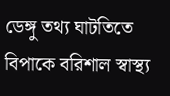ডেঙ্গু তথ্য ঘাটতিতে বিপাকে বরিশাল স্বাস্থ্য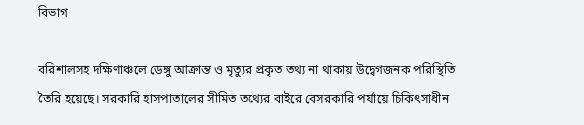বিভাগ

বরিশালসহ দক্ষিণাঞ্চলে ডেঙ্গু আক্রান্ত ও মৃত্যুর প্রকৃত তথ্য না থাকায় উদ্বেগজনক পরিস্থিতি তৈরি হয়েছে। সরকারি হাসপাতালের সীমিত তথ্যের বাইরে বেসরকারি পর্যায়ে চিকিৎসাধীন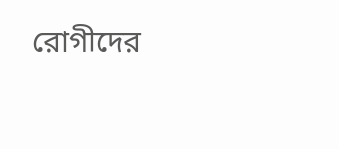রোগীদের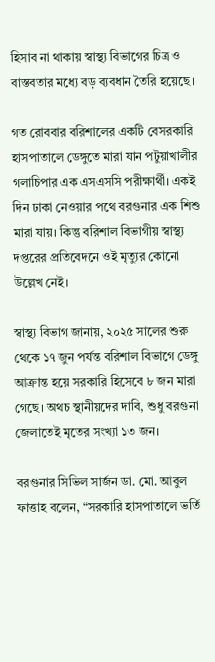হিসাব না থাকায় স্বাস্থ্য বিভাগের চিত্র ও বাস্তবতার মধ্যে বড় ব্যবধান তৈরি হয়েছে।

গত রোববার বরিশালের একটি বেসরকারি হাসপাতালে ডেঙ্গুতে মারা যান পটুয়াখালীর গলাচিপার এক এসএসসি পরীক্ষার্থী। একই দিন ঢাকা নেওয়ার পথে বরগুনার এক শিশু মারা যায়। কিন্তু বরিশাল বিভাগীয় স্বাস্থ্য দপ্তরের প্রতিবেদনে ওই মৃত্যুর কোনো উল্লেখ নেই।

স্বাস্থ্য বিভাগ জানায়, ২০২৫ সালের শুরু থেকে ১৭ জুন পর্যন্ত বরিশাল বিভাগে ডেঙ্গু আক্রান্ত হয়ে সরকারি হিসেবে ৮ জন মারা গেছে। অথচ স্থানীয়দের দাবি, শুধু বরগুনা জেলাতেই মৃতের সংখ্যা ১৩ জন।

বরগুনার সিভিল সার্জন ডা. মো. আবুল ফাত্তাহ বলেন, “সরকারি হাসপাতালে ভর্তি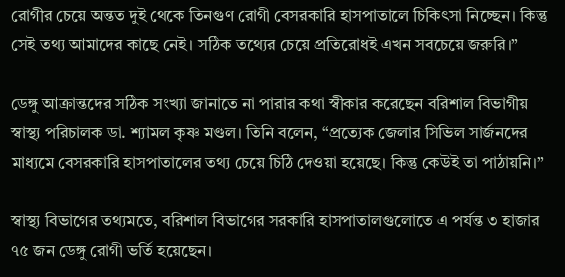রোগীর চেয়ে অন্তত দুই থেকে তিনগুণ রোগী বেসরকারি হাসপাতালে চিকিৎসা নিচ্ছেন। কিন্তু সেই তথ্য আমাদের কাছে নেই। সঠিক তথ্যের চেয়ে প্রতিরোধই এখন সবচেয়ে জরুরি।”

ডেঙ্গু আক্রান্তদের সঠিক সংখ্যা জানাতে না পারার কথা স্বীকার করেছেন বরিশাল বিভাগীয় স্বাস্থ্য পরিচালক ডা. শ্যামল কৃষ্ণ মণ্ডল। তিনি বলেন, “প্রত্যেক জেলার সিভিল সার্জনদের মাধ্যমে বেসরকারি হাসপাতালের তথ্য চেয়ে চিঠি দেওয়া হয়েছে। কিন্তু কেউই তা পাঠায়নি।”

স্বাস্থ্য বিভাগের তথ্যমতে, বরিশাল বিভাগের সরকারি হাসপাতালগুলোতে এ পর্যন্ত ৩ হাজার ৭৫ জন ডেঙ্গু রোগী ভর্তি হয়েছেন।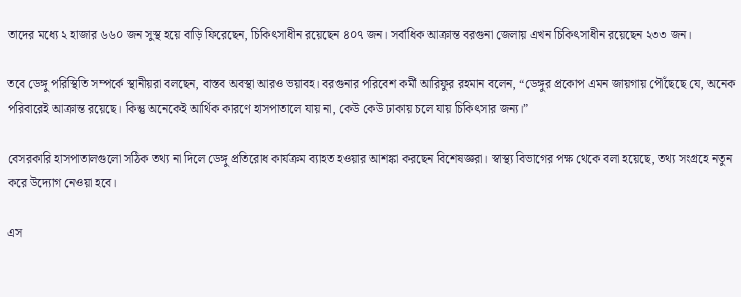তাদের মধ্যে ২ হাজার ৬৬০ জন সুস্থ হয়ে বাড়ি ফিরেছেন, চিকিৎসাধীন রয়েছেন ৪০৭ জন। সর্বাধিক আক্রান্ত বরগুনা জেলায় এখন চিকিৎসাধীন রয়েছেন ২৩৩ জন।

তবে ডেঙ্গু পরিস্থিতি সম্পর্কে স্থানীয়রা বলছেন, বাস্তব অবস্থা আরও ভয়াবহ। বরগুনার পরিবেশ কর্মী আরিফুর রহমান বলেন, “ডেঙ্গুর প্রকোপ এমন জায়গায় পৌঁছেছে যে, অনেক পরিবারেই আক্রান্ত রয়েছে। কিন্তু অনেকেই আর্থিক কারণে হাসপাতালে যায় না, কেউ কেউ ঢাকায় চলে যায় চিকিৎসার জন্য।”

বেসরকারি হাসপাতালগুলো সঠিক তথ্য না দিলে ডেঙ্গু প্রতিরোধ কার্যক্রম ব্যাহত হওয়ার আশঙ্কা করছেন বিশেষজ্ঞরা। স্বাস্থ্য বিভাগের পক্ষ থেকে বলা হয়েছে, তথ্য সংগ্রহে নতুন করে উদ্যোগ নেওয়া হবে।

এস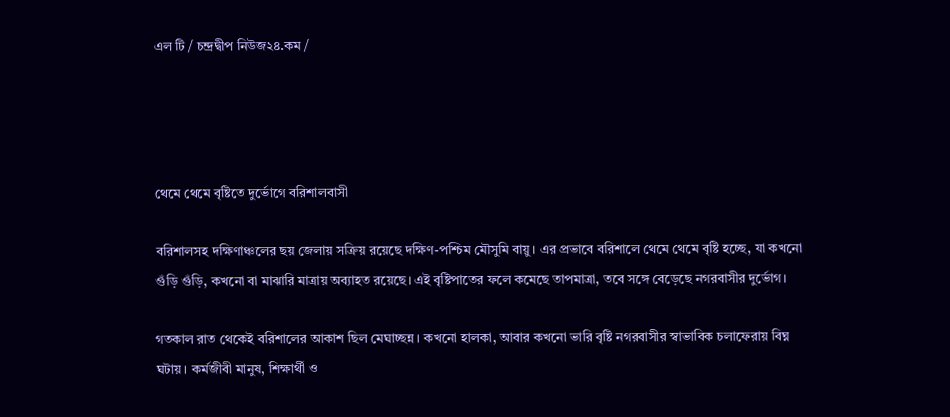এল টি / চন্দ্রদ্বীপ নিউজ২৪.কম /




থেমে থেমে বৃষ্টিতে দুর্ভোগে বরিশালবাসী

বরিশালসহ দক্ষিণাঞ্চলের ছয় জেলায় সক্রিয় রয়েছে দক্ষিণ-পশ্চিম মৌসুমি বায়ু। এর প্রভাবে বরিশালে থেমে থেমে বৃষ্টি হচ্ছে, যা কখনো গুঁড়ি গুঁড়ি, কখনো বা মাঝারি মাত্রায় অব্যাহত রয়েছে। এই বৃষ্টিপাতের ফলে কমেছে তাপমাত্রা, তবে সঙ্গে বেড়েছে নগরবাসীর দুর্ভোগ।

গতকাল রাত থেকেই বরিশালের আকাশ ছিল মেঘাচ্ছন্ন। কখনো হালকা, আবার কখনো ভারি বৃষ্টি নগরবাসীর স্বাভাবিক চলাফেরায় বিঘ্ন ঘটায়। কর্মজীবী মানুষ, শিক্ষার্থী ও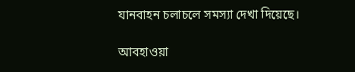যানবাহন চলাচলে সমস্যা দেখা দিয়েছে।

আবহাওয়া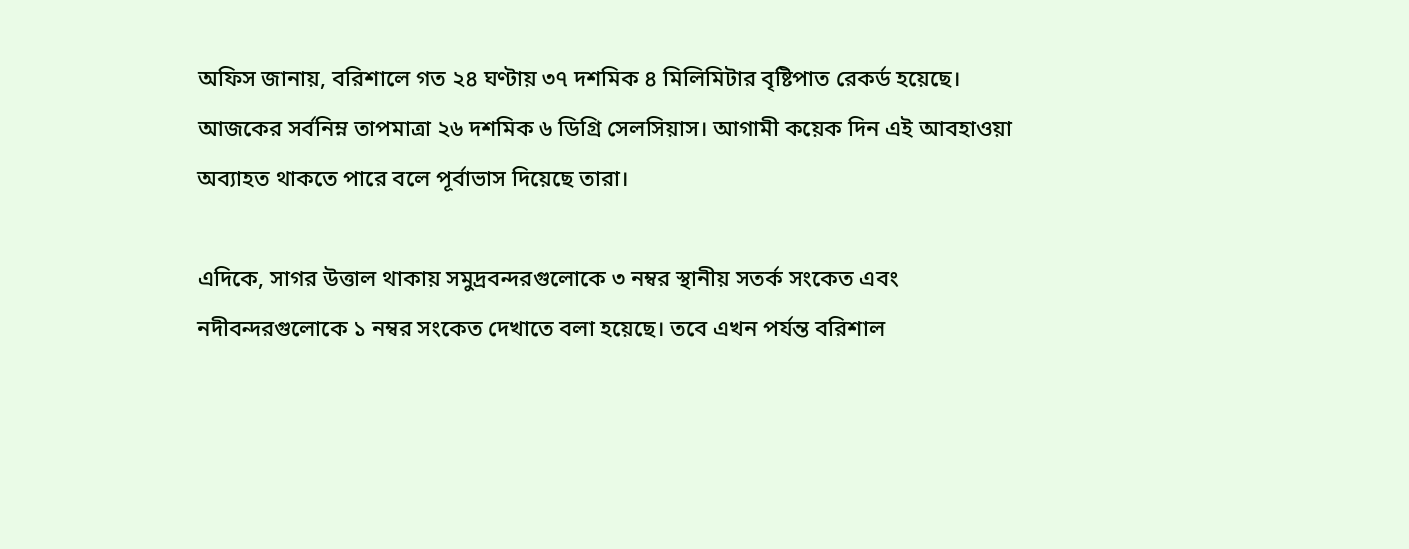অফিস জানায়, বরিশালে গত ২৪ ঘণ্টায় ৩৭ দশমিক ৪ মিলিমিটার বৃষ্টিপাত রেকর্ড হয়েছে। আজকের সর্বনিম্ন তাপমাত্রা ২৬ দশমিক ৬ ডিগ্রি সেলসিয়াস। আগামী কয়েক দিন এই আবহাওয়া অব্যাহত থাকতে পারে বলে পূর্বাভাস দিয়েছে তারা।

এদিকে, সাগর উত্তাল থাকায় সমুদ্রবন্দরগুলোকে ৩ নম্বর স্থানীয় সতর্ক সংকেত এবং নদীবন্দরগুলোকে ১ নম্বর সংকেত দেখাতে বলা হয়েছে। তবে এখন পর্যন্ত বরিশাল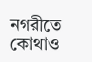নগরীতে কোথাও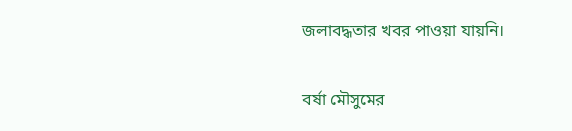জলাবদ্ধতার খবর পাওয়া যায়নি।

বর্ষা মৌসুমের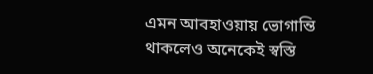এমন আবহাওয়ায় ভোগান্তি থাকলেও অনেকেই স্বস্তি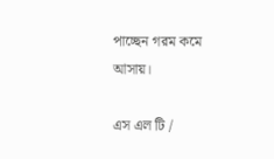পাচ্ছেন গরম কমে আসায়।

এস এল টি /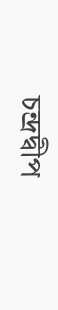চন্দ্রদ্বীপ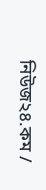নিউজ২৪.কম /